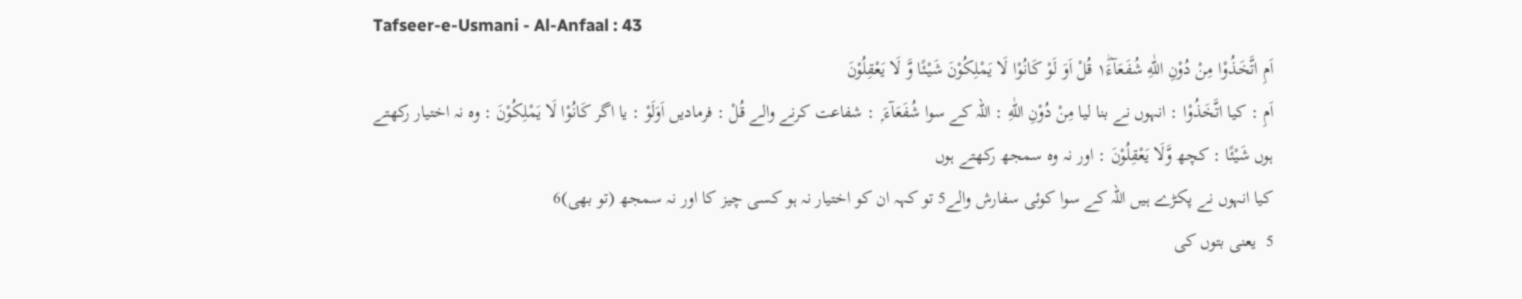Tafseer-e-Usmani - Al-Anfaal : 43
اَمِ اتَّخَذُوْا مِنْ دُوْنِ اللّٰهِ شُفَعَآءَ١ؕ قُلْ اَوَ لَوْ كَانُوْا لَا یَمْلِكُوْنَ شَیْئًا وَّ لَا یَعْقِلُوْنَ
اَمِ : کیا اتَّخَذُوْا : انہوں نے بنا لیا مِنْ دُوْنِ اللّٰهِ : اللہ کے سوا شُفَعَآءَ ۭ : شفاعت کرنے والے قُلْ : فرمادیں اَوَلَوْ : یا اگر كَانُوْا لَا يَمْلِكُوْنَ : وہ نہ اختیار رکھتے ہوں شَيْئًا : کچھ وَّلَا يَعْقِلُوْنَ : اور نہ وہ سمجھ رکھتے ہوں
کیا انہوں نے پکڑے ہیں اللہ کے سوا کوئی سفارش والے5 تو کہہ ان کو اختیار نہ ہو کسی چیز کا اور نہ سمجھ (تو بھی)6
5  یعنی بتوں کی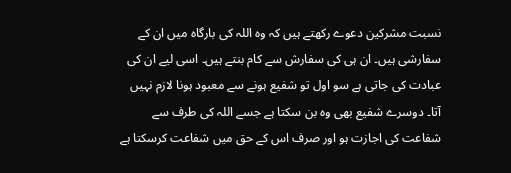نسبت مشرکین دعوے رکھتے ہیں کہ وہ اللہ کی بارگاہ میں ان کے سفارشی ہیں۔ ان ہی کی سفارش سے کام بنتے ہیں۔ اسی لیے ان کی عبادت کی جاتی ہے سو اول تو شفیع ہونے سے معبود ہونا لازم نہیں آتا۔ دوسرے شفیع بھی وہ بن سکتا ہے جسے اللہ کی طرف سے شفاعت کی اجازت ہو اور صرف اس کے حق میں شفاعت کرسکتا ہے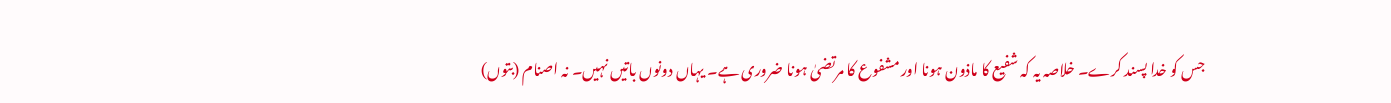جس کو خدا پسند کرے۔ خلاصہ یہ کہ شفیع کا ماذون ہونا اور مشفوع کا مرتضیٰ ہونا ضروری ہے۔ یہاں دونوں باتیں نہیں۔ نہ اصنام (بتوں)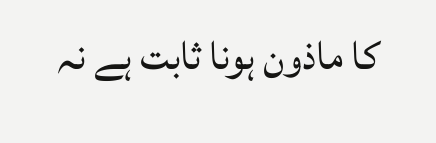کا ماذون ہونا ثابت ہے نہ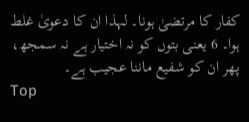کفار کا مرتضیٰ ہونا۔ لہذا ان کا دعویٰ غلط ہوا۔ 6 یعنی بتوں کو نہ اختیار ہے نہ سمجھ، پھر ان کو شفیع ماننا عجیب ہے۔
Top